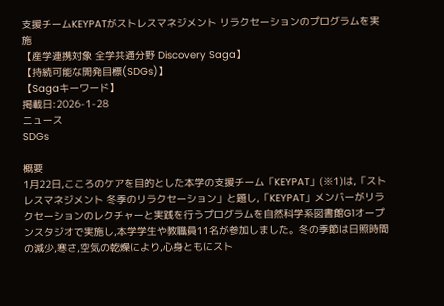支援チームKEYPATがストレスマネジメント リラクセーションのプログラムを実施
【産学連携対象 全学共通分野 Discovery Saga】
【持続可能な開発目標(SDGs)】
【Sagaキーワード】
掲載日:2026-1-28
ニュース
SDGs

概要
1月22日,こころのケアを目的とした本学の支援チーム「KEYPAT」(※1)は,「ストレスマネジメント 冬季のリラクセーション」と題し,「KEYPAT」メンバーがリラクセーションのレクチャーと実践を行うプログラムを自然科学系図書館G1オープンスタジオで実施し,本学学生や教職員11名が参加しました。冬の季節は日照時間の減少,寒さ,空気の乾燥により,心身ともにスト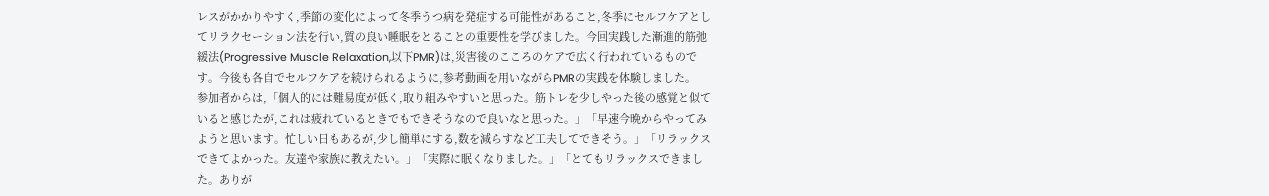レスがかかりやすく,季節の変化によって冬季うつ病を発症する可能性があること,冬季にセルフケアとしてリラクセーション法を行い,質の良い睡眠をとることの重要性を学びました。今回実践した漸進的筋弛緩法(Progressive Muscle Relaxation,以下PMR)は,災害後のこころのケアで広く行われているものです。今後も各自でセルフケアを続けられるように,参考動画を用いながらPMRの実践を体験しました。
参加者からは,「個人的には難易度が低く,取り組みやすいと思った。筋トレを少しやった後の感覚と似ていると感じたが,これは疲れているときでもできそうなので良いなと思った。」「早速今晩からやってみようと思います。忙しい日もあるが,少し簡単にする,数を減らすなど工夫してできそう。」「リラックスできてよかった。友達や家族に教えたい。」「実際に眠くなりました。」「とてもリラックスできました。ありが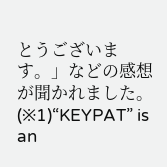とうございます。」などの感想が聞かれました。
(※1)“KEYPAT” is an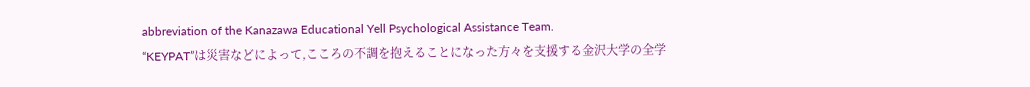abbreviation of the Kanazawa Educational Yell Psychological Assistance Team.
“KEYPAT”は災害などによって,こころの不調を抱えることになった方々を支援する金沢大学の全学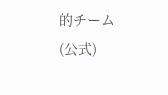的チーム(公式)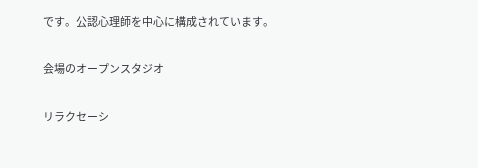です。公認心理師を中心に構成されています。

会場のオープンスタジオ

リラクセーシ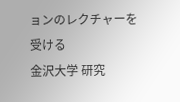ョンのレクチャーを受ける
金沢大学 研究